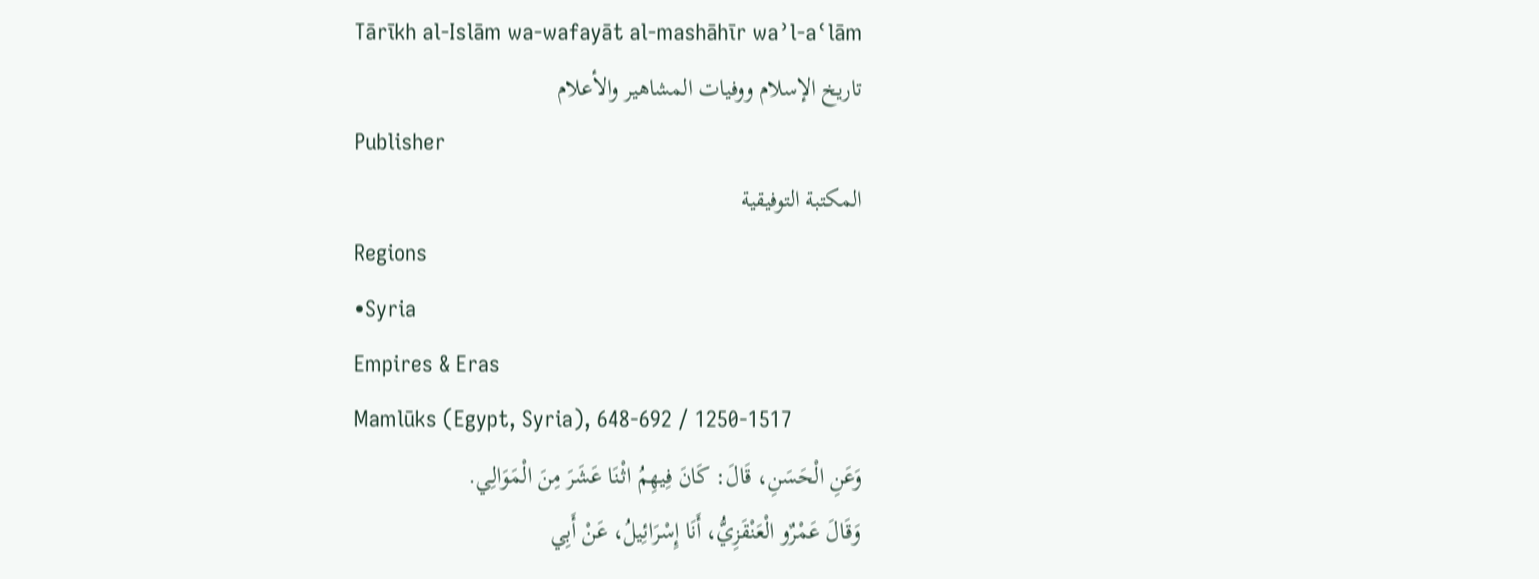Tārīkh al-Islām wa-wafayāt al-mashāhīr waʾl-aʿlām
تاريخ الإسلام ووفيات المشاهير والأعلام
Publisher
المكتبة التوفيقية
Regions
•Syria
Empires & Eras
Mamlūks (Egypt, Syria), 648-692 / 1250-1517
وَعَنِ الْحَسَنِ، قَالَ: كَانَ فِيهِمُ اثْنَا عَشَرَ مِنَ الْمَوَالِي.
وَقَالَ عَمْرٌو الْعَنْقَزِيُّ، أَنَا إِسْرَائِيلُ، عَنْ أَبِي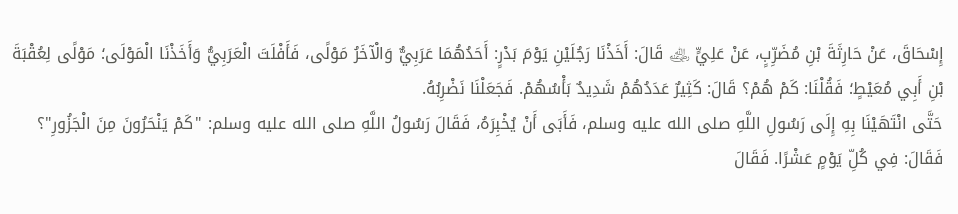إِسْحَاقَ، عَنْ حَارِثَةَ بْنِ مُضَرِّبٍ، عَنْ عَلِيٍّ ﵁ قَالَ: أَخَذْنَا رَجُلَيْنِ يَوْمَ بَدْرٍ: أَحَدُهُمَا عَرَبِيٌّ وَالْآخَرُ مَوْلًى، فَأَفْلَتَ الْعَرَبِيُّ وَأَخَذْنَا الْمَوْلَى؛ مَوْلًى لِعُقْبَةَ بْنِ أَبِي مُعَيْطٍ؛ فَقُلْنَا: كَمْ هُمْ؟ قَالَ: كَثِيرٌ عَدَدُهُمْ شَدِيدٌ بَأْسُهُمْ. فَجَعَلْنَا نَضْرِبُهُ.
حَتَّى انْتَهَيْنَا بِهِ إِلَى رَسُولِ اللَّهِ صلى الله عليه وسلم، فَأَبَى أَنْ يُخْبِرَهُ، فَقَالَ رَسُولُ اللَّهِ صلى الله عليه وسلم: "كَمْ يَنْحَرُونَ مِنَ الْجَزُورِ"؟ فَقَالَ: فِي كُلِّ يَوْمٍ عَشْرًا. فَقَالَ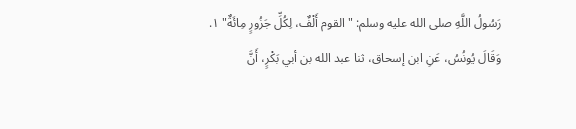رَسُولُ اللَّهِ صلى الله عليه وسلم: "القوم أَلْفٌ، لِكُلِّ جَزُورٍ مِائَةٌ" ١.
وَقَالَ يُونُسُ، عَنِ ابن إسحاق، ثنا عبد الله بن أبي بَكْرٍ، أَنَّ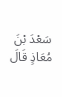سَعْدَ بْنَ مُعَاذٍ قَالَ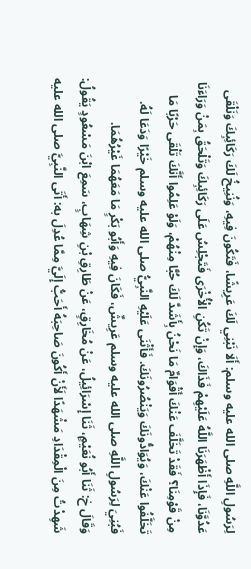لِرَسُولِ اللَّهِ صلى الله عليه وسلم: أَلَا نَبْنِي لَكَ عَرِيشًا، فَتَكُونَ فِيهِ، وَنُنِيخُ لَكَ رَكَائِبِكَ وَنَلْقَى عَدُوَّنَا، فَإِذَا أَظْهَرَنَا اللَّهُ عَلَيْهِمْ فَذَاكَ، وَإِنْ تَكُنِ الْأُخْرَى فَتَجْلِسُ عَلَى رَكَائِبِكَ وَتَلْحَقُ بِمَنْ وَرَاءَنَا مِنْ قَوْمِنَا؟ فَقَدْ تَخَلَّفَ عَنْكَ أَقْوَامٌ مَا نَحْنُ بِأَشَدَّ لَكَ حُبًّا مِنْهُمْ، وَلَوْ عَلِمُوا أَنَّكَ تَلْقَى حَرْبًا مَا تَخَلَّفُوا عَنْكَ، وَيُوَادُّونَكَ وَيَنْصُرُونَكَ. فَأَثْنَى عَلَيْهِ النَّبِيُّ صلى الله عليه وسلم خَيْرًا وَدَعَا لَهُ. فَبُنِيَ لِرَسُولِ اللَّهِ صلى الله عليه وسلم عَرِيشٌ، فَكَانَ فِيهِ وَأَبُو بَكْرٍ مَا مَعَهُمَا غَيْرُهُمَا.
وَقَالَ خ: ثَنَا أَبُو نُعَيْمٍ، ثَنَا إِسْرَائِيلُ، عَنْ مُخَارِقٍ، عَنْ طَارِقِ بْنِ شِهَابٍ، سَمِعَ ابْنَ مَسْعُودٍ يَقُولُ: شَهِدْتُ مِنَ الْمِقْدَادِ مَشْهَدًا لَأَنْ أَكُونَ صَاحِبَهُ أَحَبُّ إِلَيَّ مِمَّا عُدِلَ به: أَتَى النَّبِيَّ صلى الله عليه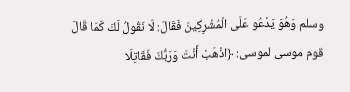وسلم وَهُوَ يَدْعُو عَلَى الْمُشْرِكِينَ فَقَالَ: لَا نَقُولُ لَكَ كَمَا قَالَ قوم موسى لموسى: ﴿اذْهَبْ أَنْتَ وَرَبُّكَ فَقَاتِلَا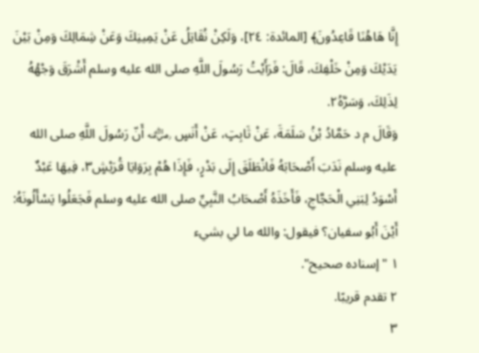إِنَّا هَاهُنَا قَاعِدُونَ﴾ [المائدة: ٢٤]، وَلَكِنْ نُقَاتِلُ عَنْ يَمِينِكَ وَعَنْ شِمَالِكَ وَمِنْ بَيْنَ يَدَيْكَ وَمِنْ خَلْفِكَ، قَالَ: فَرَأَيْتُ رَسُولَ اللَّهِ صلى الله عليه وسلم أَشْرَقَ وَجْهُهُ لِذَلِكَ، وَسَرَّهُ٢.
وَقَالَ م د حَمَّادُ بْنُ سَلَمَةَ، عَنْ ثَابِتٍ، عَنْ أَنَسٍ ﵁ أَنّ رَسُولَ اللَّهِ صلى الله عليه وسلم نَدَبَ أَصْحَابَهُ فَانْطَلَقَ إِلَى بَدْرٍ، فَإِذَا هُمْ بِرَوَايَا قُرَيْشٍ٣، فِيهَا عَبْدٌ أَسْوَدُ لِبَنِي الْحَجَّاجِ، فَأَخَذَهُ أَصْحَابُ النَّبِيِّ صلى الله عليه وسلم فَجَعَلُوا يَسْأَلُونَهُ: أَيْنَ أَبُو سفيان؟ فيقول: والله ما لي بشيء
١ "إسناده صحيح".
٢ تقدم قريبًا.
٣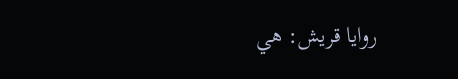روايا قريش: هي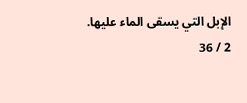الإبل التي يسقى الماء عليها.
2 / 36